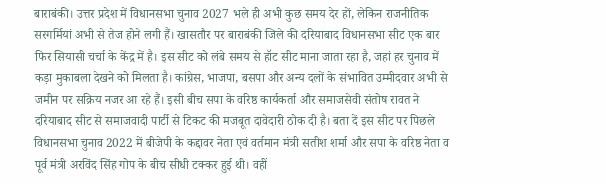बाराबंकी। उत्तर प्रदेश में विधानसभा चुनाव 2027 भले ही अभी कुछ समय देर हों, लेकिन राजनीतिक सरगर्मियां अभी से तेज होने लगी हैं। खासतौर पर बाराबंकी जिले की दरियाबाद विधानसभा सीट एक बार फिर सियासी चर्चा के केंद्र में है। इस सीट को लंबे समय से हॉट सीट माना जाता रहा है, जहां हर चुनाव में कड़ा मुकाबला देखने को मिलता है। कांग्रेस, भाजपा, बसपा और अन्य दलों के संभावित उम्मीदवार अभी से जमीन पर सक्रिय नजर आ रहे हैं। इसी बीच सपा के वरिष्ठ कार्यकर्ता और समाजसेवी संतोष रावत ने दरियाबाद सीट से समाजवादी पार्टी से टिकट की मजबूत दावेदारी ठोक दी है। बता दें इस सीट पर पिछले विधानसभा चुनाव 2022 में बीजेपी के कद्दावर नेता एवं वर्तमान मंत्री सतीश शर्मा और सपा के वरिष्ठ नेता व पूर्व मंत्री अरविंद सिंह गोप के बीच सीधी टक्कर हुई थी। वहीं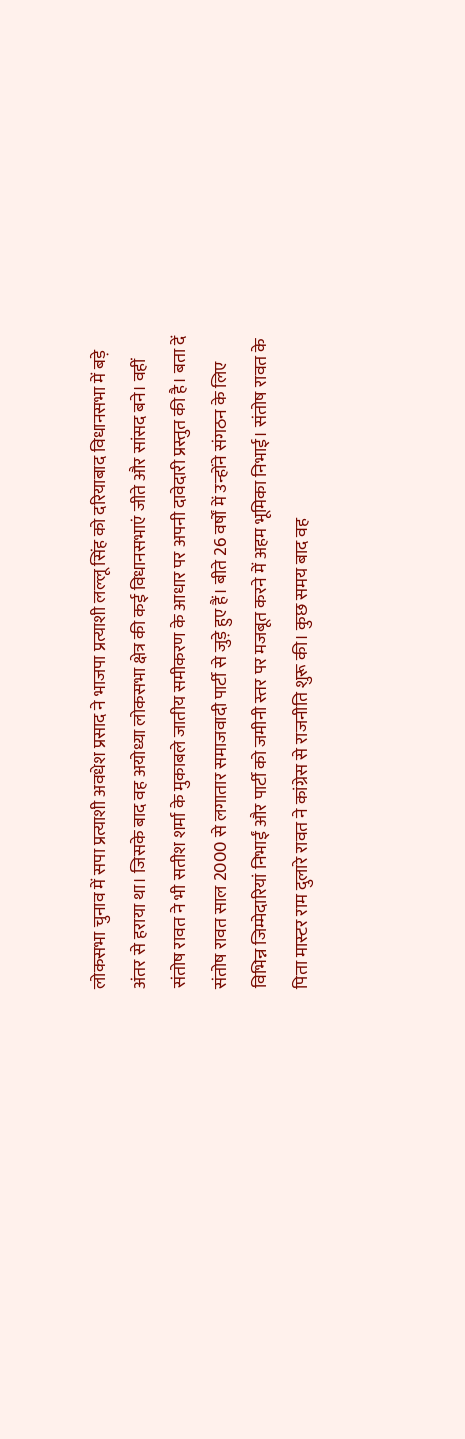लोकसभा चुनाव में सपा प्रत्याशी अवधेश प्रसाद ने भाजपा प्रत्याशी लल्लू सिंह को दरियाबाद विधानसभा में बड़े अंतर से हराया था। जिसके बाद वह अयोध्या लोकसभा क्षेत्र की कई विधानसभाएं जीते और सांसद बने। वहीं संतोष रावत ने भी सतीश शर्मा के मुकाबले जातीय समीकरण के आधार पर अपनी दावेदारी प्रस्तुत की है। बता दें संतोष रावत साल 2000 से लगातार समाजवादी पार्टी से जुड़े हुए हैं। बीते 26 वर्षों में उन्होंने संगठन के लिए विभिन्न जिम्मेदारियां निभाईं और पार्टी को जमीनी स्तर पर मजबूत करने में अहम भूमिका निभाई। संतोष रावत के पिता मास्टर राम दुलारे रावत ने कांग्रेस से राजनीति शुरू की। कुछ समय बाद वह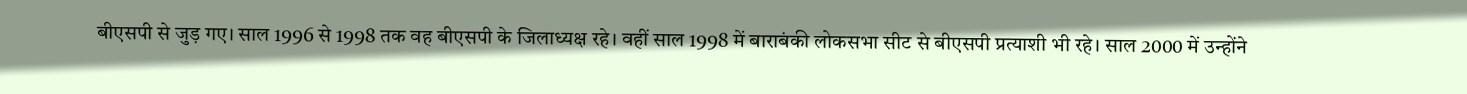बीएसपी से जुड़ गए। साल 1996 से 1998 तक वह बीएसपी के जिलाध्यक्ष रहे। वहीं साल 1998 में बाराबंकी लोकसभा सीट से बीएसपी प्रत्याशी भी रहे। साल 2000 में उन्होंने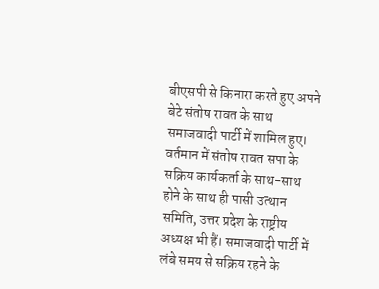बीएसपी से किनारा करते हुए अपने बेटे संतोष रावत के साथ समाजवादी पार्टी में शामिल हुए। वर्तमान में संतोष रावत सपा के सक्रिय कार्यकर्ता के साथ-साथ होने के साथ ही पासी उत्थान समिति, उत्तर प्रदेश के राष्ट्रीय अध्यक्ष भी हैं। समाजवादी पार्टी में लंबे समय से सक्रिय रहने के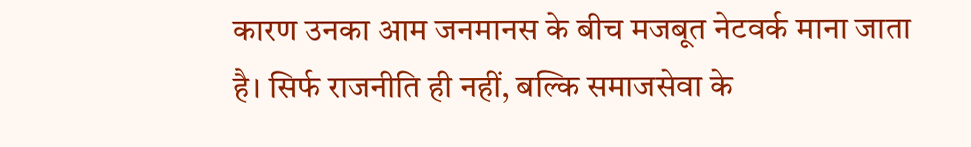कारण उनका आम जनमानस के बीच मजबूत नेटवर्क माना जाता है। सिर्फ राजनीति ही नहीं, बल्कि समाजसेवा के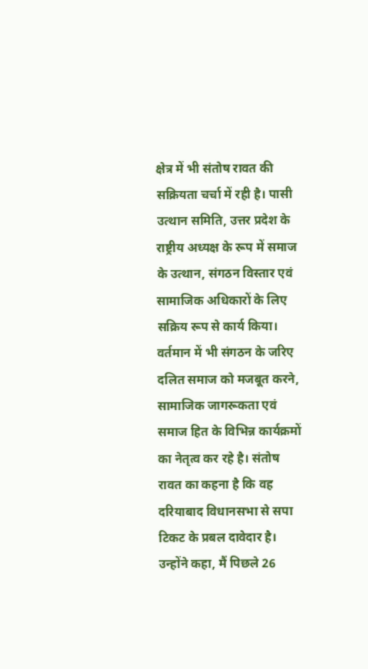क्षेत्र में भी संतोष रावत की सक्रियता चर्चा में रही है। पासी उत्थान समिति, उत्तर प्रदेश के राष्ट्रीय अध्यक्ष के रूप में समाज के उत्थान, संगठन विस्तार एवं सामाजिक अधिकारों के लिए सक्रिय रूप से कार्य किया। वर्तमान में भी संगठन के जरिए दलित समाज को मजबूत करने, सामाजिक जागरूकता एवं समाज हित के विभिन्न कार्यक्रमों का नेतृत्व कर रहे है। संतोष रावत का कहना है कि वह दरियाबाद विधानसभा से सपा टिकट के प्रबल दावेदार है। उन्होंने कहा, मैं पिछले 26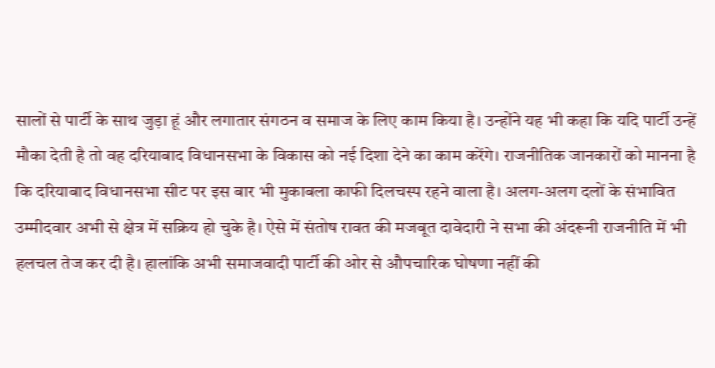सालों से पार्टी के साथ जुड़ा हूं और लगातार संगठन व समाज के लिए काम किया है। उन्होंने यह भी कहा कि यदि पार्टी उन्हें मौका देती है तो वह दरियाबाद विधानसभा के विकास को नई दिशा देने का काम करेंगे। राजनीतिक जानकारों को मानना है कि दरियाबाद विधानसभा सीट पर इस बार भी मुकाबला काफी दिलचस्प रहने वाला है। अलग-अलग दलों के संभावित उम्मीदवार अभी से क्षेत्र में सक्रिय हो चुके है। ऐसे में संतोष रावत की मजबूत दावेदारी ने सभा की अंदरूनी राजनीति में भी हलचल तेज कर दी है। हालांकि अभी समाजवादी पार्टी की ओर से औपचारिक घोषणा नहीं की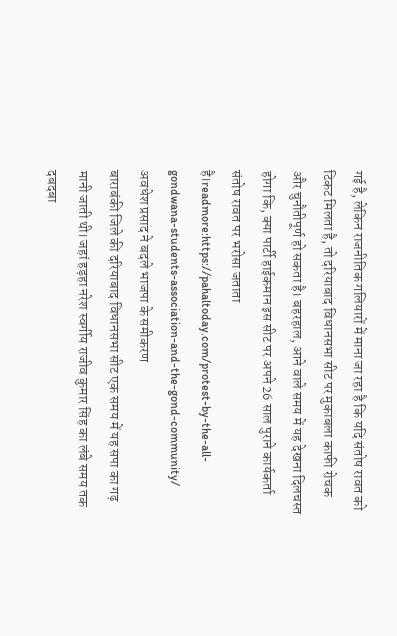गई है, लेकिन राजनीतिक गलियारों में माना जा रहा है कि यदि संतोष रावत को टिकट मिलता है, तो दरियाबाद विधानसभा सीट पर मुकाबला काफी रोचक और चुनौतीपूर्ण हो सकता है। बहरहाल, आने वाले समय में यह देखना दिलचस्त होगा कि, क्या पार्टी हाईकमान इस सीट पर अपने 26 साल पुराने कार्यकर्ता संतोष रावत पर भरोसा जताता है।readmore:https://pahaltoday.com/protest-by-the-all-gondwana-students-association-and-the-gond-community/
अवधेश प्रसाद ने बदले भाजपा के समीकरण
बाराबंकी जिले की दरियाबाद विधानसभा सीट एक समय में यह सपा का गढ़ मानी जाती थी। जहां हड़हा नरेश स्वर्गीय राजीव कुमार सिंह का लंबे समय तक दबदबा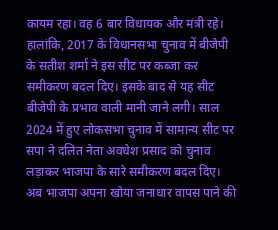कायम रहा। वह 6 बार विधायक और मंत्री रहे। हालांकि, 2017 के विधानसभा चुनाव में बीजेपी के सतीश शर्मा ने इस सीट पर कब्जा कर समीकरण बदल दिए। इसके बाद से यह सीट बीजेपी के प्रभाव वाली मानी जाने लगी। साल 2024 में हुए लोकसभा चुनाव में सामान्य सीट पर सपा ने दलित नेता अवधेश प्रसाद को चुनाव लड़ाकर भाजपा के सारे समीकरण बदल दिए। अब भाजपा अपना खोया जनाधार वापस पाने की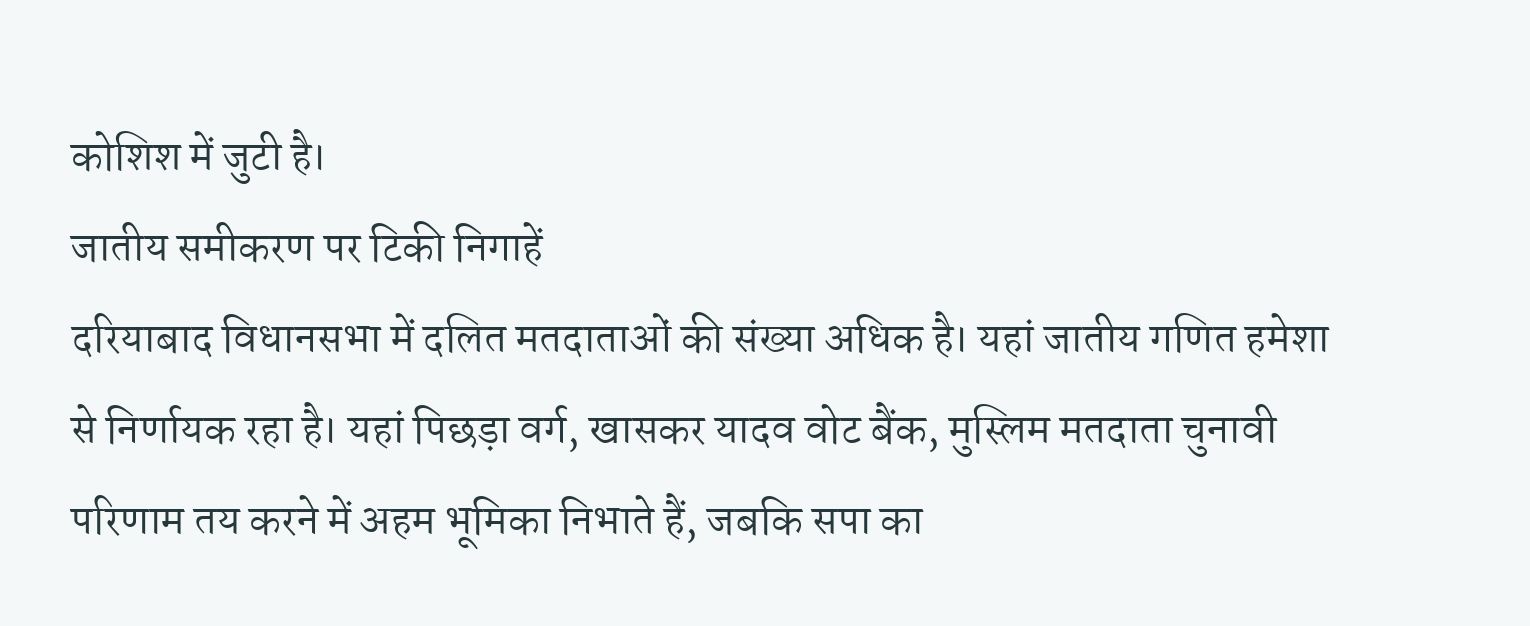कोशिश में जुटी है।
जातीय समीकरण पर टिकी निगाहें
दरियाबाद विधानसभा में दलित मतदाताओं की संख्या अधिक है। यहां जातीय गणित हमेशा से निर्णायक रहा है। यहां पिछड़ा वर्ग, खासकर यादव वोट बैंक, मुस्लिम मतदाता चुनावी परिणाम तय करने में अहम भूमिका निभाते हैं, जबकि सपा का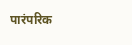पारंपरिक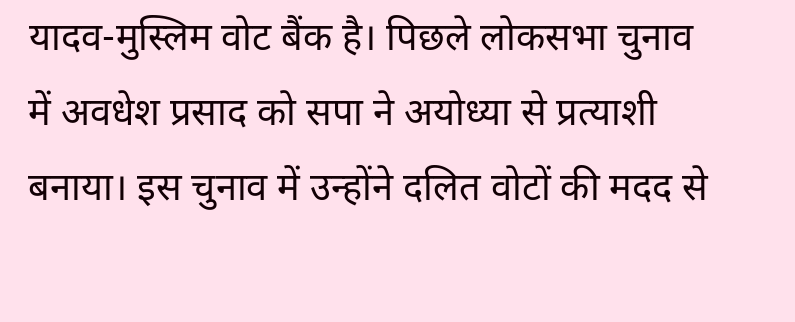यादव-मुस्लिम वोट बैंक है। पिछले लोकसभा चुनाव में अवधेश प्रसाद को सपा ने अयोध्या से प्रत्याशी बनाया। इस चुनाव में उन्होंने दलित वोटों की मदद से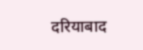दरियाबाद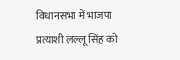विधानसभा में भाजपा प्रत्याशी लल्लू सिंह को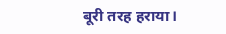बूरी तरह हराया।